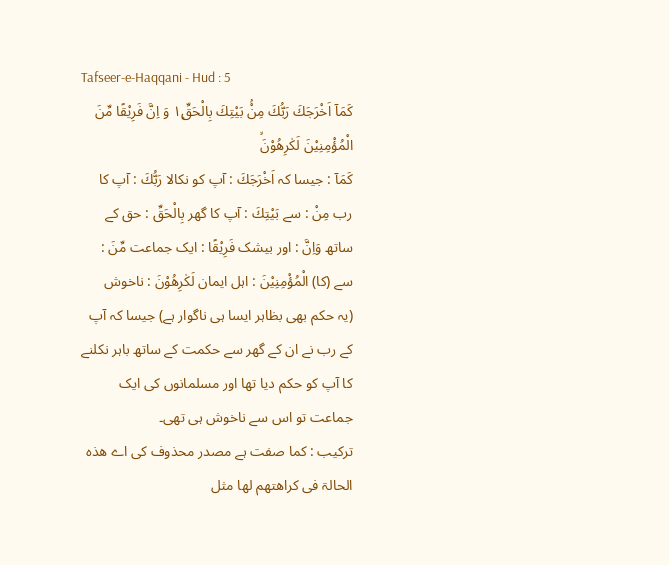Tafseer-e-Haqqani - Hud : 5
كَمَاۤ اَخْرَجَكَ رَبُّكَ مِنْۢ بَیْتِكَ بِالْحَقِّ١۪ وَ اِنَّ فَرِیْقًا مِّنَ الْمُؤْمِنِیْنَ لَكٰرِهُوْنَۙ
كَمَآ : جیسا کہ اَخْرَجَكَ : آپ کو نکالا رَبُّكَ : آپ کا رب مِنْ : سے بَيْتِكَ : آپ کا گھر بِالْحَقِّ : حق کے ساتھ وَاِنَّ : اور بیشک فَرِيْقًا : ایک جماعت مِّنَ : سے (کا) الْمُؤْمِنِيْنَ : اہل ایمان لَكٰرِهُوْنَ : ناخوش
(یہ حکم بھی بظاہر ایسا ہی ناگوار ہے) جیسا کہ آپ کے رب نے ان کے گھر سے حکمت کے ساتھ باہر نکلنے کا آپ کو حکم دیا تھا اور مسلمانوں کی ایک جماعت تو اس سے ناخوش ہی تھی۔
ترکیب : کما صفت ہے مصدر محذوف کی اے ھذہ الحالۃ فی کراھتھم لھا مثل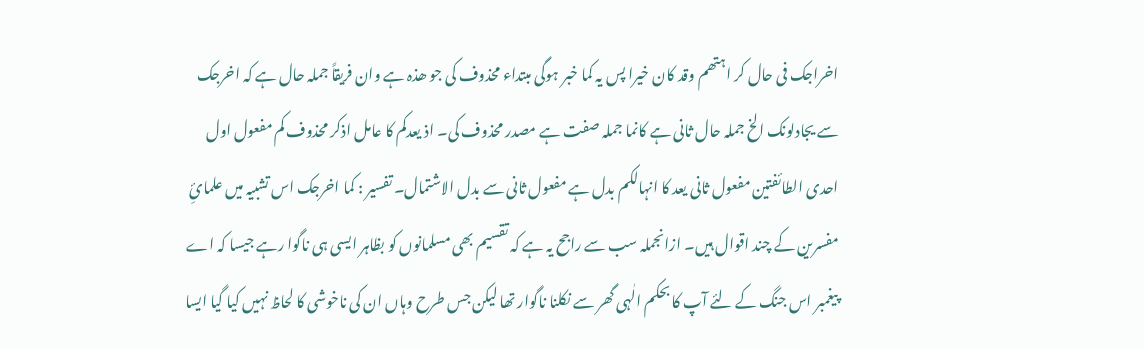اخراجک فی حال کر اہتھم وقد کان خیرا پس یہ کما خبر ہوگی مبتداء محذوف کی جو ھذہ ہے وان فریقاً جملہ حال ہے کہ اخرجک سے یجادلونک الخ جملہ حال ثانی ہے کانما جملہ صفت ہے مصدر محذوف کی۔ اذ یعدکم کا عامل اذکر محذوف کم مفعول اول احدی الطائفتین مفعول ثانی یعد کا انہالکم بدل ہے مفعول ثانی سے بدل الاشتمال۔ تفسیر : کما اخرجک اس تشبیہ میں علمائِ مفسرین کے چند اقوال ہیں۔ ازانجملہ سب سے راجح یہ ہے کہ تقسیم بھی مسلمانوں کو بظاہر ایسی ہی ناگوا رہے جیسا کہ اے پیغمبر اس جنگ کے لئے آپ کا بحکم الٰہی گھر سے نکلنا ناگوار تھا لیکن جس طرح وہاں ان کی ناخوشی کا لحاظ نہیں کیا گیا ایسا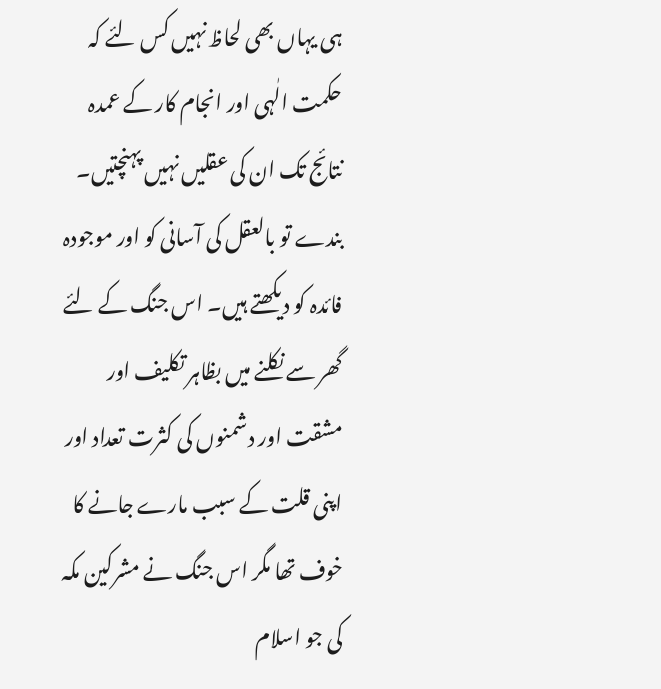ہی یہاں بھی لحاظ نہیں کس لئے کہ حکمت الٰہی اور انجام کار کے عمدہ نتائج تک ان کی عقلیں نہیں پہنچتیں۔ بندے تو بالعقل کی آسانی کو اور موجودہ فائدہ کو دیکھتے ہیں۔ اس جنگ کے لئے گھر سے نکلنے میں بظاہر تکلیف اور مشقت اور دشمنوں کی کثرت تعداد اور اپنی قلت کے سبب مارے جانے کا خوف تھا مگر اس جنگ نے مشرکین مکہ کی جو اسلام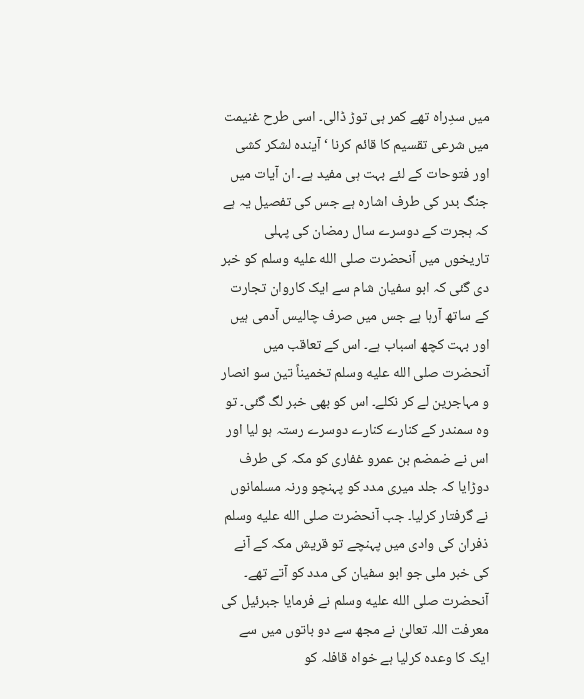میں سدِراہ تھے کمر ہی توڑ ڈالی۔ اسی طرح غنیمت میں شرعی تقسیم کا قائم کرنا ‘ آیندہ لشکر کشی اور فتوحات کے لئے بہت ہی مفید ہے۔ ان آیات میں جنگ بدر کی طرف اشارہ ہے جس کی تفصیل یہ ہے کہ ہجرت کے دوسرے سال رمضان کی پہلی تاریخوں میں آنحضرت صلى الله عليه وسلم کو خبر دی گئی کہ ابو سفیان شام سے ایک کاروان تجارت کے ساتھ آرہا ہے جس میں صرف چالیس آدمی ہیں اور بہت کچھ اسباب ہے۔ اس کے تعاقب میں آنحضرت صلى الله عليه وسلم تخمیناً تین سو انصار و مہاجرین لے کر نکلے۔ اس کو بھی خبر لگ گئی۔ تو وہ سمندر کے کنارے کنارے دوسرے رستہ ہو لیا اور اس نے ضمضم بن عمرو غفاری کو مکہ کی طرف دوڑایا کہ جلد میری مدد کو پہنچو ورنہ مسلمانوں نے گرفتار کرلیا۔ جب آنحضرت صلى الله عليه وسلم ذفران کی وادی میں پہنچے تو قریش مکہ کے آنے کی خبر ملی جو ابو سفیان کی مدد کو آتے تھے۔ آنحضرت صلى الله عليه وسلم نے فرمایا جبرئیل کی معرفت اللہ تعالیٰ نے مجھ سے دو باتوں میں سے ایک کا وعدہ کرلیا ہے خواہ قافلہ کو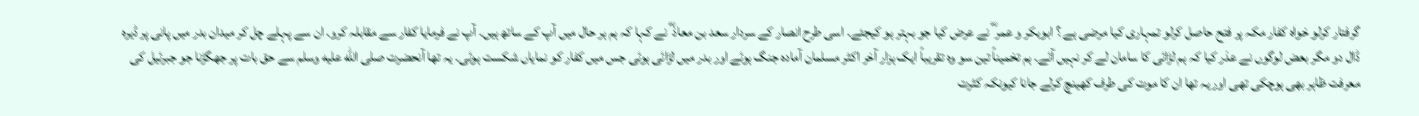گرفتار کرلو خواہ کفار مکہ پر فتح حاصل کرلو تمہاری کیا مرضی ہے ؟ ابوبکر و عمر ؓ نے عرض کیا جو بہتر ہو کیجئے۔ اسی طرح انصار کے سردار سعد بن معاذ ؓ نے کہا کہ ہم ہر حال میں آپ کے ساتھ ہیں۔ آپ نے فرمایا کفار سے مقابلہ کرو۔ ان سے پہلے چل کر میدان بدر میں پانی پر ڈیرہ ڈال دو مگر بعض لوگوں نے عذر کیا کہ ہم لڑائی کا سامان لے کر نہیں آئے۔ ہم تخمیناً تین سو وہ تقریباً ایک ہزار آخر اکثر مسلمان آمادہ جنگ ہوئے اور بدر میں لڑائی ہوئی جس میں کفار کو نمایاں شکست ہوئی۔ یہ تھا آنحضرت صلى الله عليه وسلم سے حق بات پر جھگڑنا جو جبرئیل کی معرفت ظاہر بھی ہوچکی تھی اور یہ تھا ان کا موت کی طرف کھینچ کرلے جانا کیونکہ کثرت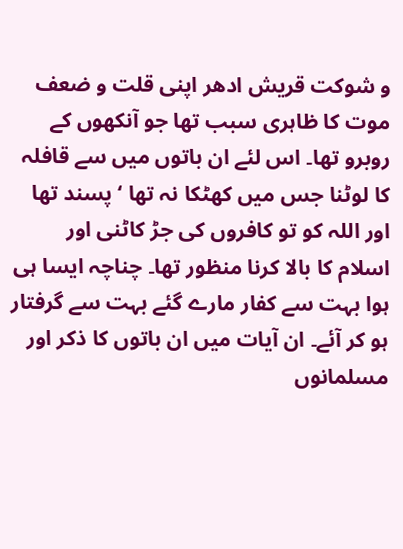و شوکت قریش ادھر اپنی قلت و ضعف موت کا ظاہری سبب تھا جو آنکھوں کے روبرو تھا۔ اس لئے ان باتوں میں سے قافلہ کا لوٹنا جس میں کھٹکا نہ تھا ‘ پسند تھا اور اللہ کو تو کافروں کی جڑ کاٹنی اور اسلام کا بالا کرنا منظور تھا۔ چناچہ ایسا ہی ہوا بہت سے کفار مارے گئے بہت سے گرفتار ہو کر آئے۔ ان آیات میں ان باتوں کا ذکر اور مسلمانوں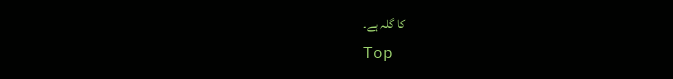کا گلہ ہے۔
Top